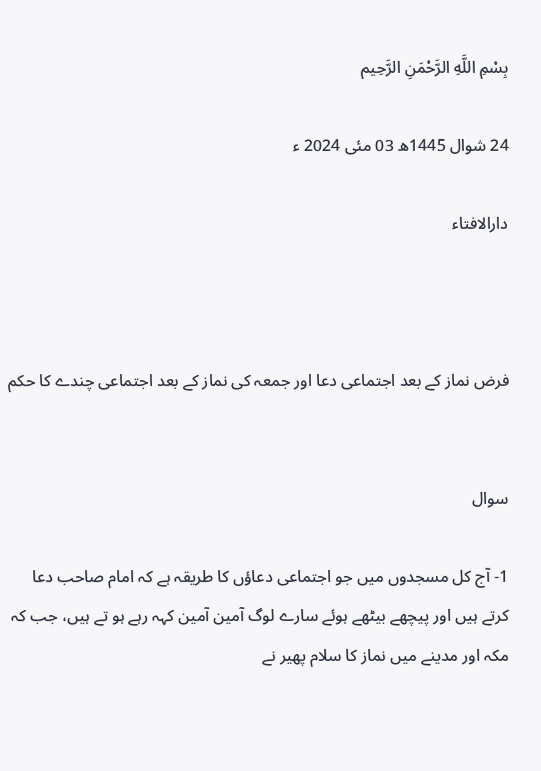بِسْمِ اللَّهِ الرَّحْمَنِ الرَّحِيم

24 شوال 1445ھ 03 مئی 2024 ء

دارالافتاء



فرض نماز کے بعد اجتماعی دعا اور جمعہ کی نماز کے بعد اجتماعی چندے کا حکم


سوال

1- آج کل مسجدوں میں جو اجتماعی دعاؤں کا طریقہ ہے کہ امام صاحب دعا کرتے ہیں اور پیچھے بیٹھے ہوئے سارے لوگ آمین آمین کہہ رہے ہو تے ہیں، جب کہ مکہ اور مدینے میں نماز کا سلام پھیر نے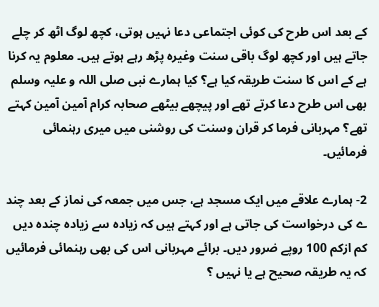کے بعد اس طرح کی کوئی اجتماعی دعا نہیں ہوتی، کچھ لوگ اٹھ کر چلے جاتے ہیں اور کچھ لوگ باقی سنت وغیرہ پڑھ رہے ہوتے ہیں۔ معلوم یہ کرنا ہے کے اس کا سنت طریقہ کیا ہے؟ کیا ہمارے نبی صلی اللہ و علیہ وسلم بھی اس طرح دعا کرتے تھے اور پیچھے بیٹھے صحابہ کرام آمین آمین کہتے تھے؟ مہربانی فرما کر قران وسنت کی روشنی میں میری رہنمائی فرمائیں۔

2- ہمارے علاقے میں ایک مسجد ہے، جس میں جمعہ کی نماز کے بعد چند ے کی درخواست کی جاتی ہے اور کہتے ہیں کہ زیادہ سے زیادہ چندہ دیں کم ازکم 100 روپے ضرور دیں۔ برائے مہربانی اس کی بھی رہنمائی فرمائیں کہ یہ طریقہ صحیح ہے یا نہیں ؟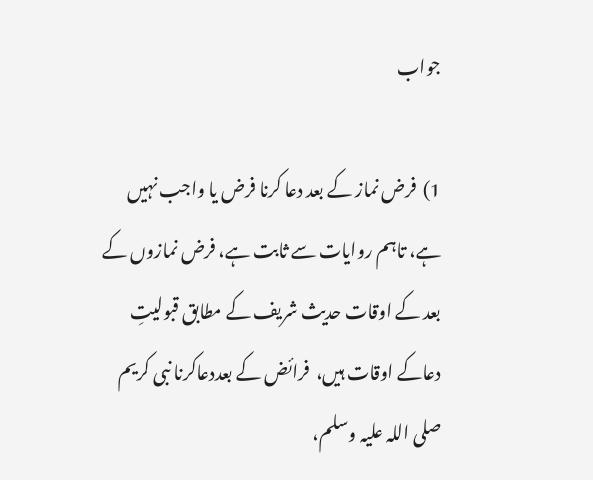جواب

1)  فرض نماز کے بعد دعا کرنا فرض یا واجب نہیں ہے، تاہم روایات سے ثابت ہے، فرض نمازوں کے بعد کے اوقات حدیث شریف کے مطابق قبولیتِ دعاکے اوقات ہیں،  فرائض کے بعددعاکرنا نبی کریم صلی اللہ علیہ وسلم،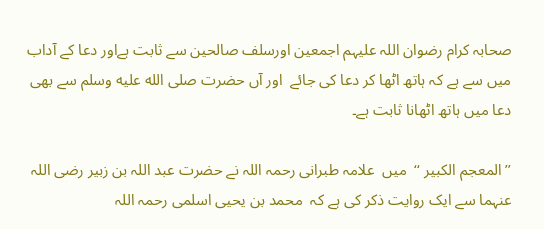صحابہ کرام رضوان اللہ علیہم اجمعین اورسلف صالحین سے ثابت ہےاور دعا کے آداب میں سے ہے کہ ہاتھ اٹھا کر دعا کی جائے  اور آں حضرت صلى الله عليه وسلم سے بھی  دعا میں ہاتھ اٹھانا ثابت ہے۔

’’المعجم الکبیر ‘‘  میں  علامہ طبرانی رحمہ اللہ نے حضرت عبد اللہ بن زبیر رضی اللہ عنہما سے ایک روایت ذکر کی ہے کہ  محمد بن یحیی اسلمی رحمہ اللہ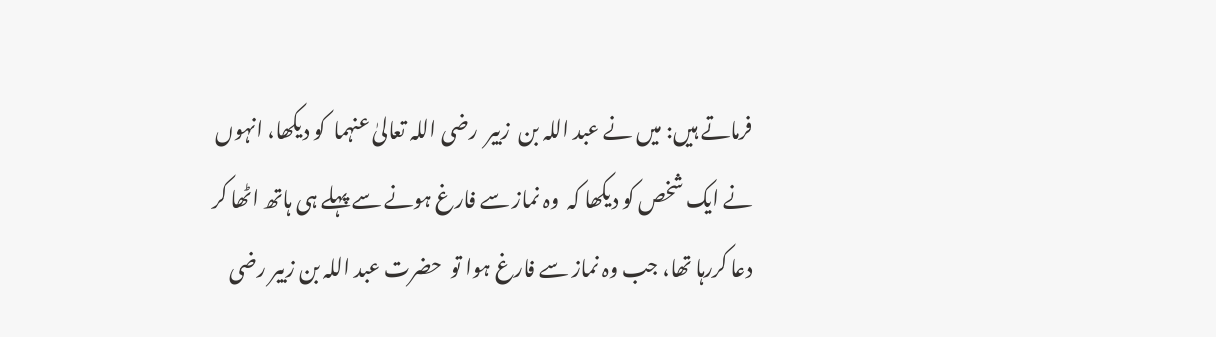فرماتے ہیں: میں نے عبد اللہ بن  زبیر  رضی اللہ تعالیٰ عنہما  کو دیکھا، انہوں نے ایک شخص کو دیکھا کہ  وہ نماز سے فارغ ہونے سے پہلے ہی ہاتھ اٹھا کر دعا کررہا تھا، جب وہ نماز سے فارغ ہوا تو  حضرت عبد اللہ بن زبیر رضی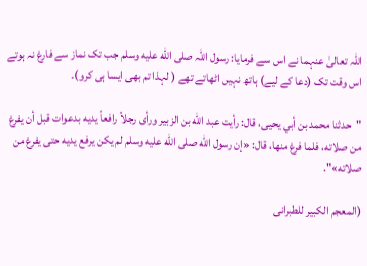اللہ تعالیٰ عنہما نے اس سے فرمایا: رسول اللہ صلى الله عليه وسلم جب تک نماز سے فارغ نہ ہوتے  اس وقت تک (دعا کے لیے) ہاتھ نہیں اٹھاتے تھے ( لہذا تم بھی ایسا ہی کرو)۔

"حدثنا محمد بن أبي يحيى، قال: رأيت عبد الله بن الزبير ورأى رجلاً رافعاً يديه بدعوات قبل أن يفرغ من صلاته، فلما فرغ منها، قال: «إن رسول الله صلى الله عليه وسلم لم يكن يرفع يديه حتى يفرغ من صلاته»".

(المعجم الكبير للطبرانی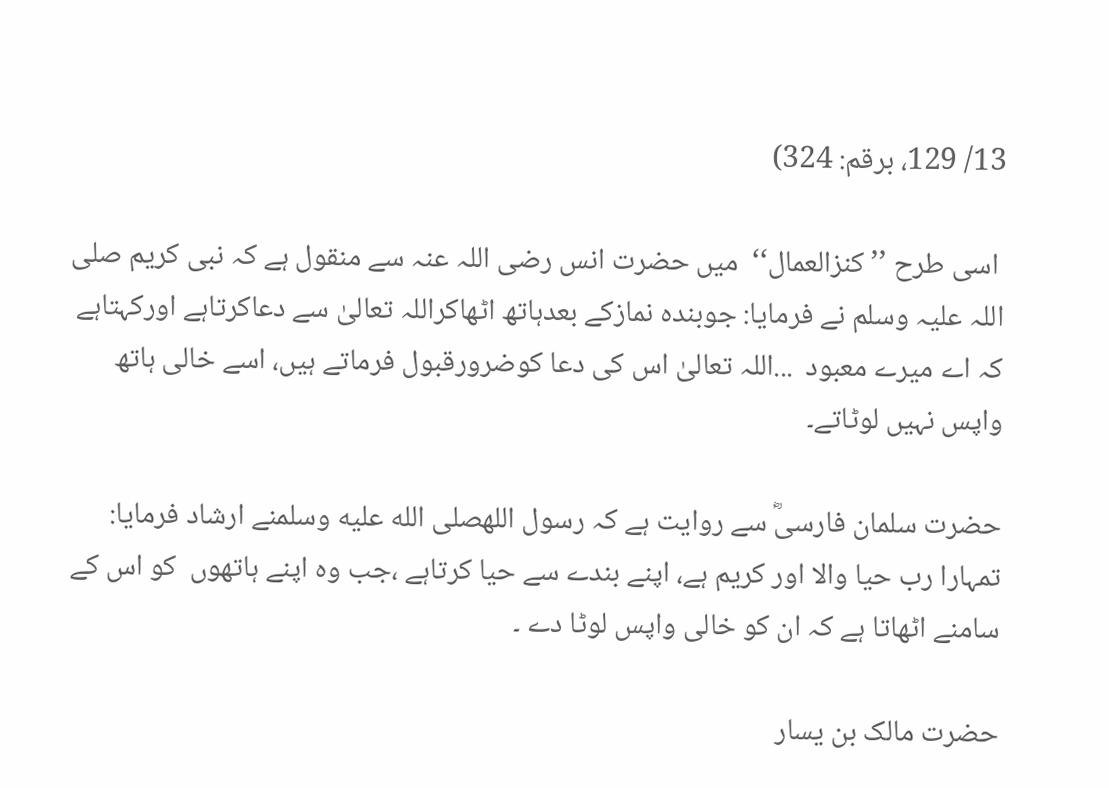13/ 129، برقم: 324)

 اسی طرح ’’ کنزالعمال‘‘  میں حضرت انس رضی اللہ عنہ سے منقول ہے کہ نبی کریم صلی اللہ علیہ وسلم نے فرمایا: جوبندہ نمازکے بعدہاتھ اٹھاکراللہ تعالیٰ سے دعاکرتاہے اورکہتاہے کہ اے میرے معبود  ...اللہ تعالیٰ اس کی دعا کوضرورقبول فرماتے ہیں، اسے خالی ہاتھ واپس نہیں لوٹاتے۔

حضرت سلمان فارسیؓ سے روایت ہے کہ رسول اللهصلى الله عليه وسلمنے ارشاد فرمایا: تمہارا رب حیا والا اور کریم ہے، اپنے بندے سے حیا کرتاہے ،جب وہ اپنے ہاتھوں  کو اس کے سامنے اٹھاتا ہے کہ ان کو خالی واپس لوٹا دے ۔

حضرت مالک بن یسار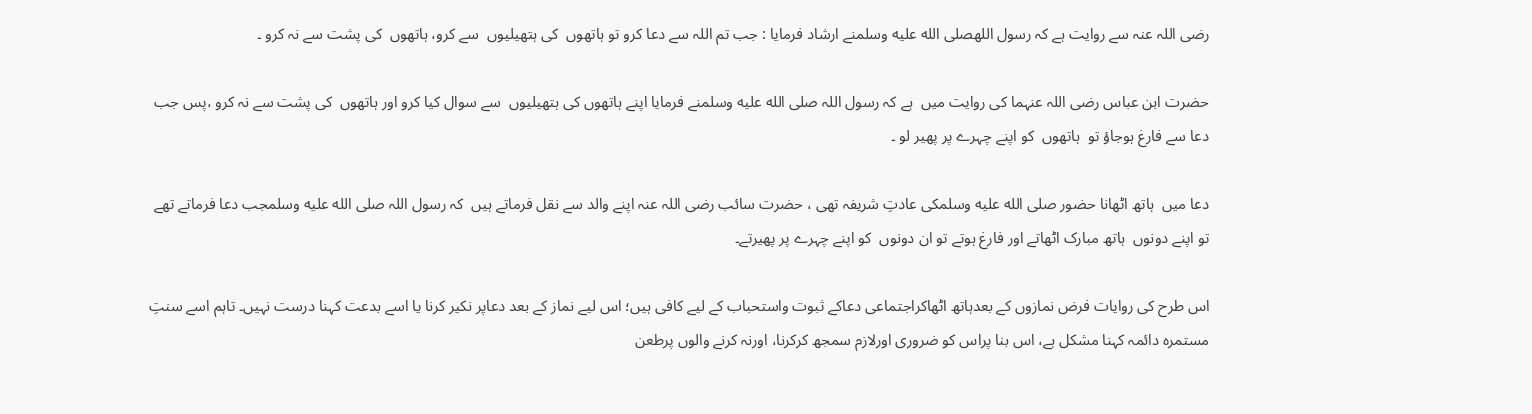رضی اللہ عنہ سے روایت ہے کہ رسول اللهصلى الله عليه وسلمنے ارشاد فرمایا : جب تم اللہ سے دعا کرو تو ہاتھوں  کی ہتھیلیوں  سے کرو، ہاتھوں  کی پشت سے نہ کرو ۔

حضرت ابن عباس رضی اللہ عنہما کی روایت میں  ہے کہ رسول اللہ صلى الله عليه وسلمنے فرمایا اپنے ہاتھوں کی ہتھیلیوں  سے سوال کیا کرو اور ہاتھوں  کی پشت سے نہ کرو ،پس جب دعا سے فارغ ہوجاؤ تو  ہاتھوں  کو اپنے چہرے پر پھیر لو ۔

دعا میں  ہاتھ اٹھانا حضور صلى الله عليه وسلمکی عادتِ شریفہ تھی ، حضرت سائب رضی اللہ عنہ اپنے والد سے نقل فرماتے ہیں  کہ رسول اللہ صلى الله عليه وسلمجب دعا فرماتے تھے تو اپنے دونوں  ہاتھ مبارک اٹھاتے اور فارغ ہوتے تو ان دونوں  کو اپنے چہرے پر پھیرتے۔

اس طرح کی روایات فرض نمازوں کے بعدہاتھ اٹھاکراجتماعی دعاکے ثبوت واستحباب کے لیے کافی ہیں؛ اس لیے نماز کے بعد دعاپر نکیر کرنا یا اسے بدعت کہنا درست نہیں۔ تاہم اسے سنتِ مستمرہ دائمہ کہنا مشکل ہے، اس بنا پراس کو ضروری اورلازم سمجھ کرکرنا، اورنہ کرنے والوں پرطعن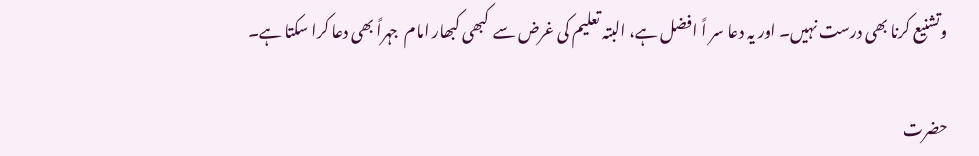وتشنیع کرنا بھی درست نہیں۔ اور یہ دعا سر اً افضل ہے، البتہ تعلیم کی غرض سے  کبھی کبھار امام  جہراً بھی دعا کرا سکتا ہے۔

حضرت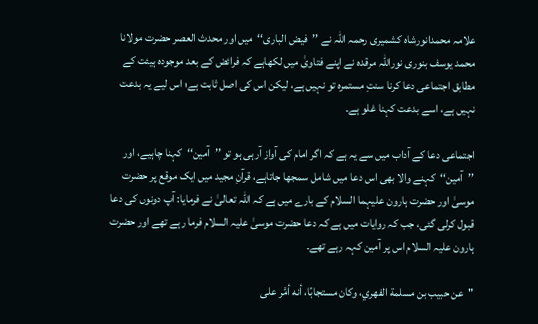علامہ محمدانورشاہ کشمیری رحمہ اللہ نے ’’فیض الباری‘‘  میں اور محدث العصر حضرت مولانا محمد یوسف بنوری نوراللہ مرقدہ نے اپنے فتاویٰ میں لکھاہے کہ فرائض کے بعد موجودہ ہیئت کے مطابق اجتماعی دعا کرنا سنتِ مستمرہ تو نہیں ہے، لیکن اس کی اصل ثابت ہے؛ اس لیے یہ بدعت  نہیں ہے، اسے بدعت کہنا غلو ہے۔

اجتماعی دعا کے آداب میں سے یہ ہے کہ اگر امام کی آواز آرہی ہو تو ’’آمین‘‘  کہنا چاہیے، اور ’’آمین‘‘  کہنے والا بھی اس دعا میں شامل سمجھا جاتاہے، قرآنِ مجید میں ایک موقع پر حضرت موسیٰ اور حضرت ہارون علیہما السلام کے بارے میں ہے کہ اللہ تعالیٰ نے فرمایا: آپ دونوں کی دعا قبول کرلی گئی، جب کہ روایات میں ہے کہ دعا حضرت موسیٰ علیہ السلام فرما رہے تھے اور حضرت ہارون علیہ السلام اس پر آمین کہہ رہے تھے۔

"عن حبیب بن مسلمة الفهري، وکان مستجابًا، أنه أمَّر علی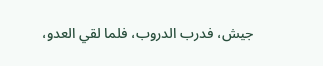جیش، فدرب الدروب، فلما لقي العدو،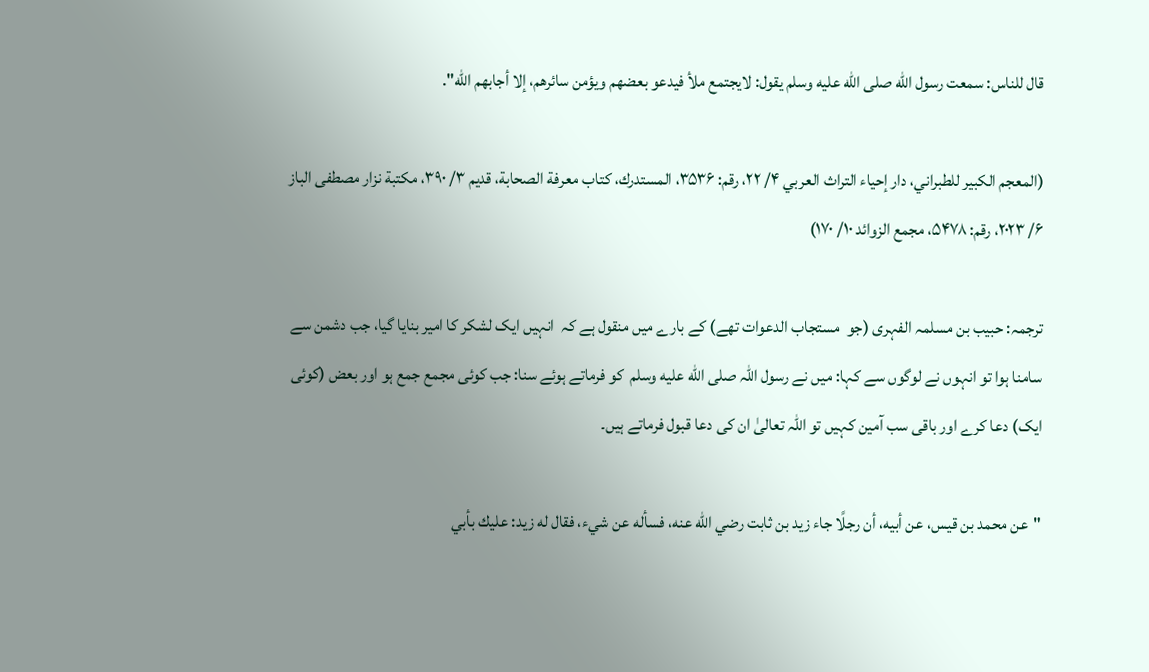قال للناس: سمعت رسول الله صلى الله عليه وسلم یقول: لایجتمع ملأ فیدعو بعضهم ویؤمن سائرهم، إلا أجابهم الله".

(المعجم الکبیر للطبراني، دار إحیاء التراث العربي ۴/ ۲۲، رقم: ۳۵۳۶، المستدرك، کتاب معرفة الصحابة، قدیم ۳/ ۳۹۰، مکتبة نزار مصطفی الباز ۶/ ۲۰۲۳، رقم: ۵۴۷۸، مجمع الزوائد ۱۰/ ۱۷۰)

ترجمہ: حبیب بن مسلمہ الفہری (جو  مستجاب الدعوات تھے) کے بارے میں منقول ہے کہ  انہیں ایک لشکر کا امیر بنایا گیا، جب دشمن سے سامنا ہوا تو انہوں نے لوگوں سے کہا: میں نے رسول اللہ صلى الله عليه وسلم  کو فرماتے ہوئے سنا: جب کوئی مجمع جمع ہو اور بعض (کوئی ایک) دعا کرے اور باقی سب آمین کہیں تو اللہ تعالیٰ ان کی دعا قبول فرماتے ہیں۔

"عن محمد بن قیس، عن أبیه، أن رجلًا جاء زید بن ثابت رضي الله عنه، فسأله عن شيء، فقال له زید: علیك بأبي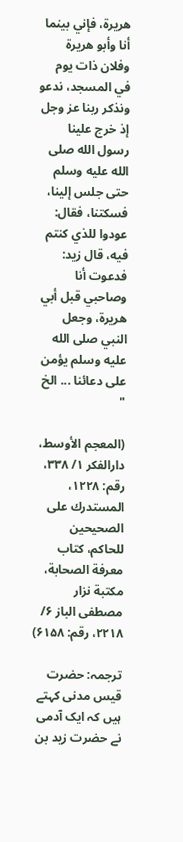هریرة، فإني بینما أنا وأبو هریرة وفلان ذات یوم في المسجد، ندعو ونذکر ربنا عز وجل إذ خرج علینا رسول الله صلى الله عليه وسلم حتی جلس إلینا، فسکتنا، فقال: عودوا للذي کنتم فیه، قال زید: فدعوت أنا وصاحبي قبل أبي هریرة، وجعل النبي صلى الله عليه وسلم یؤمن علی دعائنا ... الخ "

(المعجم الأوسط، دارالفکر ۱/ ۳۳۸، رقم: ۱۲۲۸، المستدرك علی الصحیحین للحاکم، کتاب معرفة الصحابة، مکتبة نزار مصطفی الباز ۶/ ۲۲۱۸، رقم: ۶۱۵۸)

ترجمہ: حضرت قیس مدنی کہتے ہیں کہ ایک آدمی نے حضرت زید بن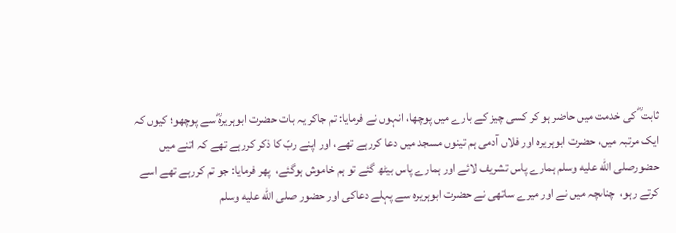ثابت ؓ کی خدمت میں حاضر ہو کر کسی چیز کے بارے میں پوچھا، انہوں نے فرمایا: تم جاکر یہ بات حضرت ابوہریرہؓ سے پوچھو؛ کیوں کہ ایک مرتبہ میں، حضرت ابوہریرہ اور فلاں آدمی ہم تینوں مسجد میں دعا کررہے تھے، اور اپنے ربّ کا ذکر کررہے تھے کہ اتنے میں حضورصلى الله عليه وسلم ہمارے پاس تشریف لائے اور ہمارے پاس بیٹھ گئے تو ہم خاموش ہوگئے،  پھر فرمایا: جو تم کررہے تھے اسے کرتے رہو،  چناںچہ میں نے اور میرے ساتھی نے حضرت ابوہریرہ سے پہلے دعاکی اور حضور صلى الله عليه وسلم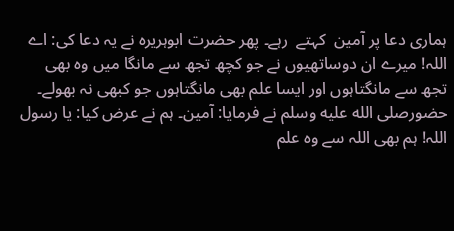ہماری دعا پر آمین  کہتے  رہے۔ پھر حضرت ابوہریرہ نے یہ دعا کی: اے اللہ! میرے ان دوساتھیوں نے جو کچھ تجھ سے مانگا میں وہ بھی تجھ سے مانگتاہوں اور ایسا علم بھی مانگتاہوں جو کبھی نہ بھولے۔ حضورصلى الله عليه وسلم نے فرمایا: آمین۔ ہم نے عرض کیا: یا رسول اللہ! ہم بھی اللہ سے وہ علم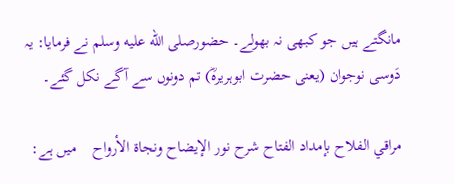مانگتے ہیں جو کبھی نہ بھولے۔ حضورصلى الله عليه وسلم نے فرمایا: یہ دَوسی نوجوان (یعنی حضرت ابوہریرہؓ) تم دونوں سے آگے نکل گئے۔

مراقي الفلاح بإمداد الفتاح شرح نور الإيضاح ونجاة الأرواح    میں ہے: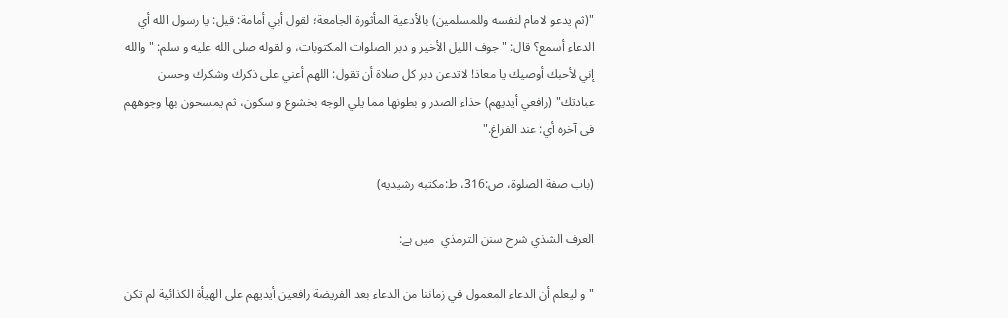"(ثم يدعو لامام لنفسه وللمسلمين) بالأدعية المأثورة الجامعة؛ لقول أبي أمامة: قيل: يا رسول الله أي الدعاء أسمع؟ قال: "جوف الليل الأخير و دبر الصلوات المكتوبات، و لقوله صلى الله عليه و سلم: "والله إني لأحبك أوصيك يا معاذ! لاتدعن دبر كل صلاة أن تقول: اللهم أعني على ذكرك وشكرك وحسن عبادتك" (رافعي أيديهم) حذاء الصدر و بطونها مما يلي الوجه بخشوع و سكون، ثم يمسحون بها وجوههم فى آخره أي: عند الفراغ."

(باب صفة الصلوة، ص:316، ط:مكتبه رشيديه)

العرف الشذي شرح سنن الترمذي  میں ہے:

"و ليعلم أن الدعاء المعمول في زماننا من الدعاء بعد الفريضة رافعين أيديهم على الهيأة الكذائية لم تكن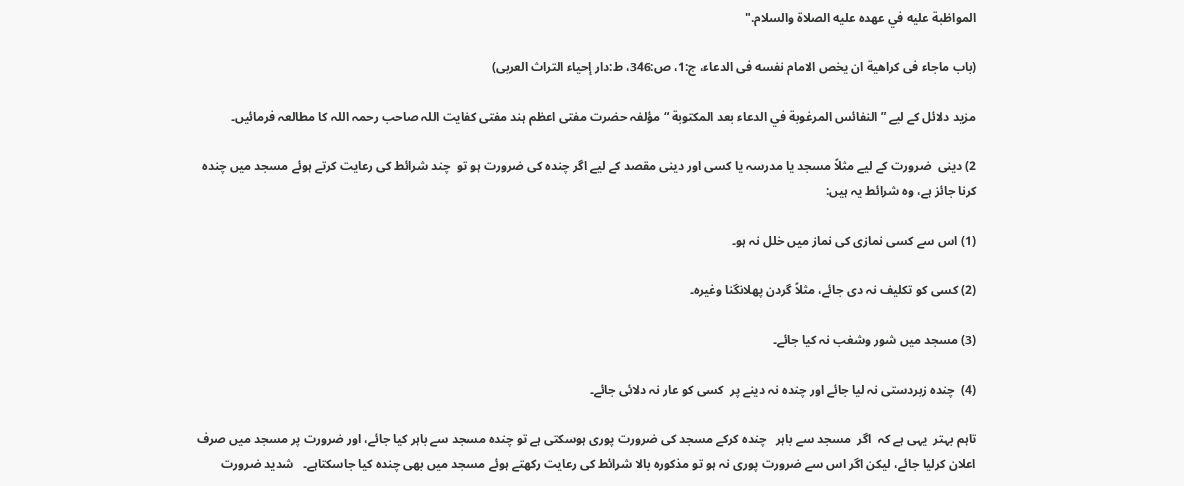المواظبة عليه في عهده عليه الصلاة والسلام."

(باب ماجاء فى كراهية ان يخص الامام نفسه فى الدعاء، ج:1، ص:346، ط:دار إحياء التراث العربى)

مزید دلائل کے لیے ”النفائس المرغوبة في الدعاء بعد المکتوبة “ مؤلفہ حضرت مفتی اعظم ہند مفتی کفایت اللہ صاحب رحمہ اللہ کا مطالعہ فرمائیں۔

2) دینی  ضرورت کے لیے مثلاً مسجد یا مدرسہ یا کسی اور دینی مقصد کے لیے اگر چندہ کی ضرورت ہو تو  چند شرائط کی رعایت کرتے ہوئے مسجد میں چندہ کرنا جائز ہے، وہ شرائط یہ ہیں:

(1) اس سے کسی نمازی کی نماز میں خلل نہ ہو۔

(2) کسی کو تکلیف نہ دی جائے، مثلاً گردن پھلانگنا وغیرہ۔

(3) مسجد میں شور وشغب نہ کیا جائے۔

(4)  چندہ زبردستی نہ لیا جائے اور چندہ نہ دینے پر  کسی کو عار نہ دلائی جائے۔

تاہم بہتر  یہی ہے کہ  اگر  مسجد سے باہر   چندہ کرکے مسجد کی ضرورت پوری ہوسکتی ہے تو چندہ مسجد سے باہر کیا جائے، اور ضرورت پر مسجد میں صرف اعلان کرلیا جائے، لیکن اگر اس سے ضرورت پوری نہ ہو تو مذکورہ بالا شرائط کی رعایت رکھتے ہوئے مسجد میں بھی چندہ کیا جاسکتاہے۔   شدید ضرورت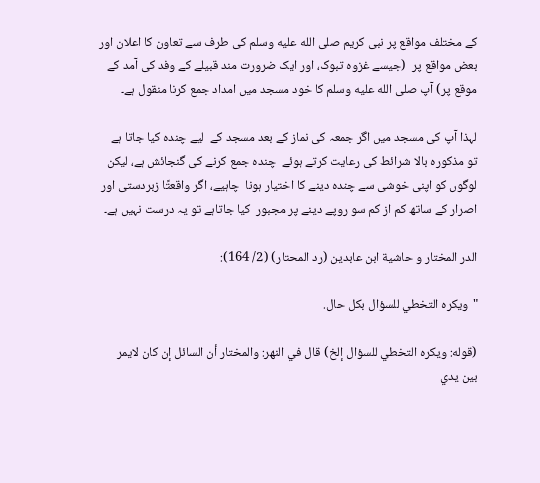کے مختلف مواقع پر نبی کریم صلى الله عليه وسلم کی طرف سے تعاون کا اعلان اور بعض مواقع پر  (جیسے غزوہ تبوک، اور ایک ضرورت مند قبیلے کے وفد کی آمد کے موقع پر) آپ صلى الله عليه وسلم کا خود مسجد میں امداد جمع کرنا منقول ہے۔

لہذا آپ کی مسجد میں اگر جمعہ کی نماز کے بعد مسجد کے  لیے چندہ کیا جاتا ہے تو مذکورہ بالا شرائط کی رعایت کرتے ہوئے  چندہ جمع کرنے کی گنجائش ہے، لیکن لوگوں کو اپنی خوشی سے چندہ دینے کا اختیار ہونا  چاہیے، اگر واقعتًا زبردستی اور  اصرار کے ساتھ کم از کم سو روپے دینے پر مجبور  کیا جاتاہے تو یہ درست نہیں ہے۔

الدر المختار و حاشية ابن عابدين (رد المحتار) (2/ 164):

"ويكره التخطي للسؤال بكل حال.

(قوله: ويكره التخطي للسؤال إلخ) قال في النهر: والمختار أن السائل إن كان لايمر بين يدي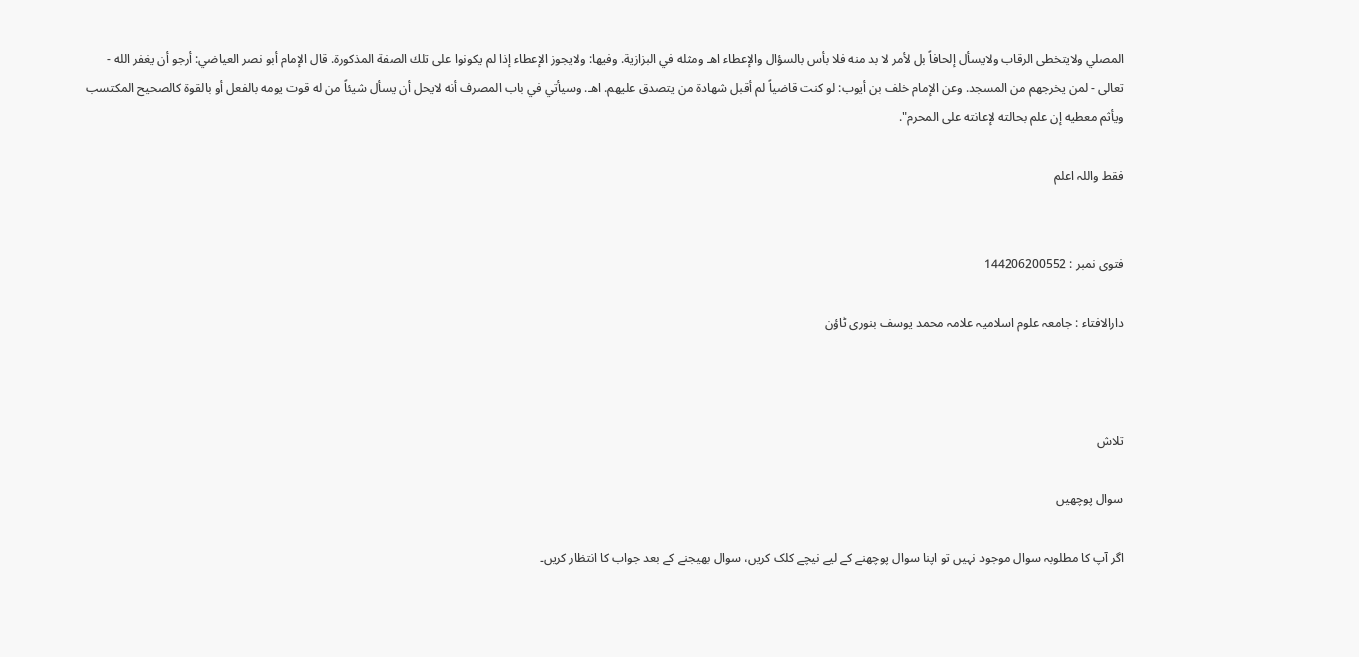المصلي ولايتخطى الرقاب ولايسأل إلحافاً بل لأمر لا بد منه فلا بأس بالسؤال والإعطاء اهـ ومثله في البزازية. وفيها: ولايجوز الإعطاء إذا لم يكونوا على تلك الصفة المذكورة. قال الإمام أبو نصر العياضي: أرجو أن يغفر الله - تعالى - لمن يخرجهم من المسجد. وعن الإمام خلف بن أيوب: لو كنت قاضياً لم أقبل شهادة من يتصدق عليهم. اهـ. وسيأتي في باب المصرف أنه لايحل أن يسأل شيئاً من له قوت يومه بالفعل أو بالقوة كالصحيح المكتسب ويأثم معطيه إن علم بحالته لإعانته على المحرم".

فقط واللہ اعلم


فتوی نمبر : 144206200552

دارالافتاء : جامعہ علوم اسلامیہ علامہ محمد یوسف بنوری ٹاؤن



تلاش

سوال پوچھیں

اگر آپ کا مطلوبہ سوال موجود نہیں تو اپنا سوال پوچھنے کے لیے نیچے کلک کریں، سوال بھیجنے کے بعد جواب کا انتظار کریں۔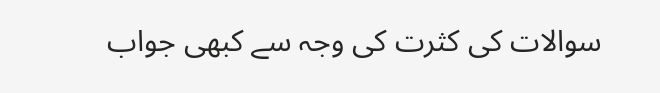سوالات کی کثرت کی وجہ سے کبھی جواب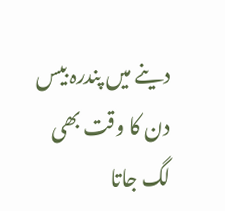دینے میں پندرہ بیس دن کا وقت بھی لگ جاتا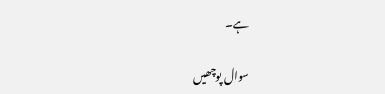ہے۔

سوال پوچھیں